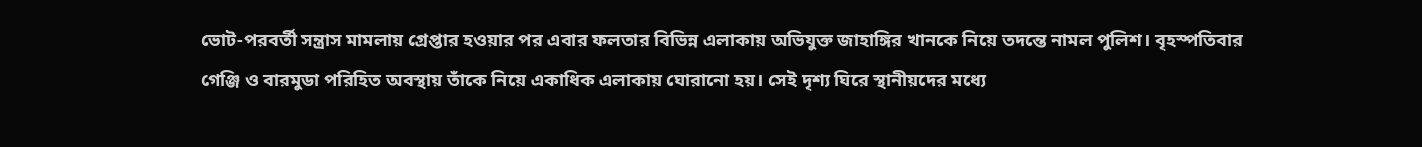ভোট-পরবর্তী সন্ত্রাস মামলায় গ্রেপ্তার হওয়ার পর এবার ফলতার বিভিন্ন এলাকায় অভিযুক্ত জাহাঙ্গির খানকে নিয়ে তদন্তে নামল পুলিশ। বৃহস্পতিবার গেঞ্জি ও বারমুডা পরিহিত অবস্থায় তাঁকে নিয়ে একাধিক এলাকায় ঘোরানো হয়। সেই দৃশ্য ঘিরে স্থানীয়দের মধ্যে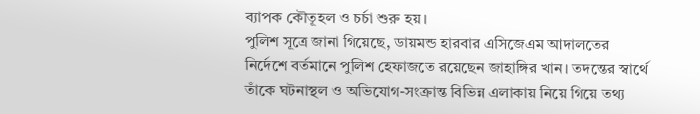ব্যাপক কৌতূহল ও চর্চা শুরু হয়।
পুলিশ সূত্রে জানা গিয়েছে, ডায়মন্ড হারবার এসিজেএম আদালতের নির্দেশে বর্তমানে পুলিশ হেফাজতে রয়েছেন জাহাঙ্গির খান। তদন্তের স্বার্থে তাঁকে ঘটনাস্থল ও অভিযোগ-সংক্রান্ত বিভিন্ন এলাকায় নিয়ে গিয়ে তথ্য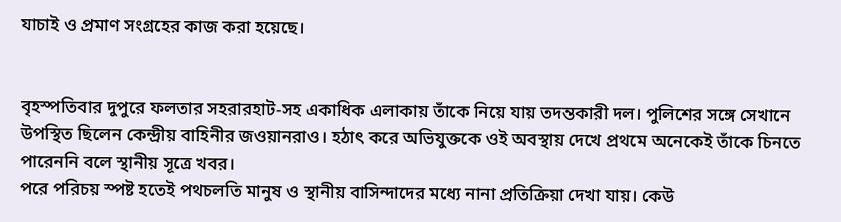যাচাই ও প্রমাণ সংগ্রহের কাজ করা হয়েছে।


বৃহস্পতিবার দুপুরে ফলতার সহরারহাট-সহ একাধিক এলাকায় তাঁকে নিয়ে যায় তদন্তকারী দল। পুলিশের সঙ্গে সেখানে উপস্থিত ছিলেন কেন্দ্রীয় বাহিনীর জওয়ানরাও। হঠাৎ করে অভিযুক্তকে ওই অবস্থায় দেখে প্রথমে অনেকেই তাঁকে চিনতে পারেননি বলে স্থানীয় সূত্রে খবর।
পরে পরিচয় স্পষ্ট হতেই পথচলতি মানুষ ও স্থানীয় বাসিন্দাদের মধ্যে নানা প্রতিক্রিয়া দেখা যায়। কেউ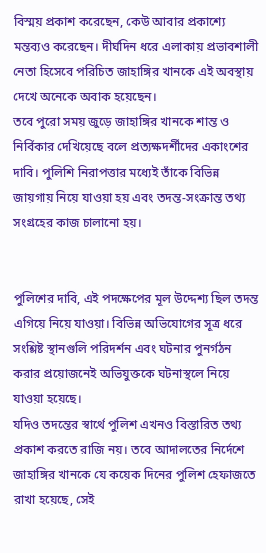বিস্ময় প্রকাশ করেছেন, কেউ আবার প্রকাশ্যে মন্তব্যও করেছেন। দীর্ঘদিন ধরে এলাকায় প্রভাবশালী নেতা হিসেবে পরিচিত জাহাঙ্গির খানকে এই অবস্থায় দেখে অনেকে অবাক হয়েছেন।
তবে পুরো সময় জুড়ে জাহাঙ্গির খানকে শান্ত ও নির্বিকার দেখিয়েছে বলে প্রত্যক্ষদর্শীদের একাংশের দাবি। পুলিশি নিরাপত্তার মধ্যেই তাঁকে বিভিন্ন জায়গায় নিয়ে যাওয়া হয় এবং তদন্ত-সংক্রান্ত তথ্য সংগ্রহের কাজ চালানো হয়।


পুলিশের দাবি, এই পদক্ষেপের মূল উদ্দেশ্য ছিল তদন্ত এগিয়ে নিয়ে যাওয়া। বিভিন্ন অভিযোগের সূত্র ধরে সংশ্লিষ্ট স্থানগুলি পরিদর্শন এবং ঘটনার পুনর্গঠন করার প্রয়োজনেই অভিযুক্তকে ঘটনাস্থলে নিয়ে যাওয়া হয়েছে।
যদিও তদন্তের স্বার্থে পুলিশ এখনও বিস্তারিত তথ্য প্রকাশ করতে রাজি নয়। তবে আদালতের নির্দেশে জাহাঙ্গির খানকে যে কয়েক দিনের পুলিশ হেফাজতে রাখা হয়েছে, সেই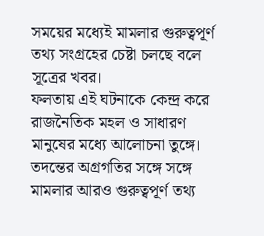সময়ের মধ্যেই মামলার গুরুত্বপূর্ণ তথ্য সংগ্রহের চেষ্টা চলছে বলে সূত্রের খবর।
ফলতায় এই ঘটনাকে কেন্দ্র করে রাজনৈতিক মহল ও সাধারণ মানুষের মধ্যে আলোচনা তুঙ্গে। তদন্তের অগ্রগতির সঙ্গে সঙ্গে মামলার আরও গুরুত্বপূর্ণ তথ্য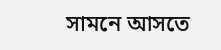সামনে আসতে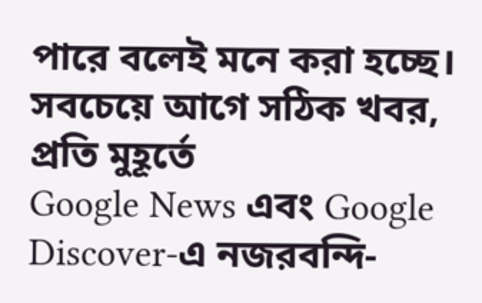পারে বলেই মনে করা হচ্ছে।
সবচেয়ে আগে সঠিক খবর, প্রতি মুহূর্তে
Google News এবং Google Discover-এ নজরবন্দি-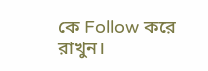কে Follow করে রাখুন।